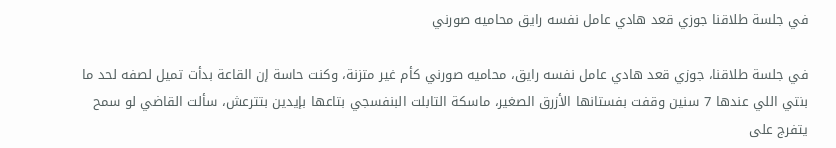في جلسة طلاقنا جوزي قعد هادي عامل نفسه رايق محاميه صورني

في جلسة طلاقنا، جوزي قعد هادي عامل نفسه رايق، محاميه صورني كأم غير متزنة، وكنت حاسة إن القاعة بدأت تميل لصفه لحد ما بنتي اللي عندها 7 سنين وقفت بفستانها الأزرق الصغير، ماسكة التابلت البنفسجي بتاعها بإيدين بتترعش، سألت القاضي لو سمح يتفرج على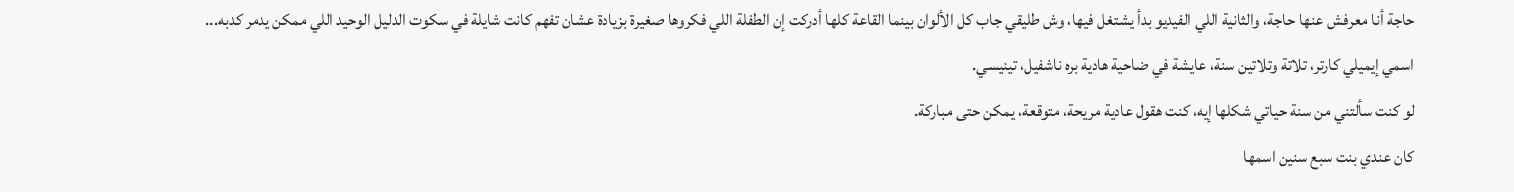حاجة أنا معرفش عنها حاجة، والثانية اللي الفيديو بدأ يشتغل فيها، وش طليقي جاب كل الألوان بينما القاعة كلها أدركت إن الطفلة اللي فكروها صغيرة بزيادة عشان تفهم كانت شايلة في سكوت الدليل الوحيد اللي ممكن يدمر كدبه...
اسمي إيميلي كارتر، تلاتة وتلاتين سنة، عايشة في ضاحية هادية بره ناشفيل، تينيسي.
لو كنت سألتني من سنة حياتي شكلها إيه، كنت هقول عادية مريحة، متوقعة، يمكن حتى مباركة.
كان عندي بنت سبع سنين اسمها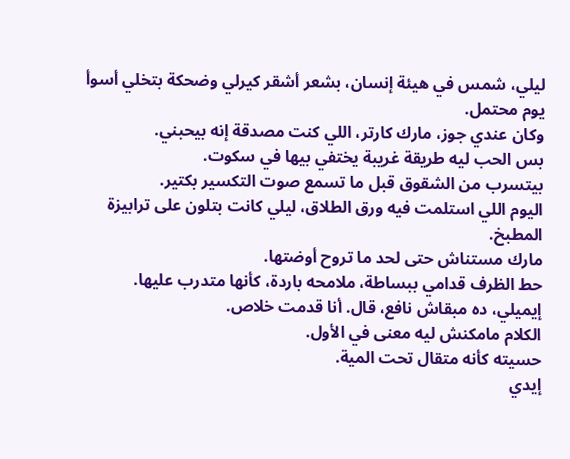ليلي، شمس في هيئة إنسان، بشعر أشقر كيرلي وضحكة بتخلي أسوأ يوم محتمل.
وكان عندي جوز، مارك كارتر، اللي كنت مصدقة إنه بيحبني.
بس الحب ليه طريقة غريبة يختفي بيها في سكوت.
بيتسرب من الشقوق قبل ما تسمع صوت التكسير بكتير.
اليوم اللي استلمت فيه ورق الطلاق، ليلي كانت بتلون على ترابيزة المطبخ.
مارك مستناش حتى لحد ما تروح أوضتها.
حط الظرف قدامي ببساطة، ملامحه باردة، كأنها متدرب عليها.
إيميلي، ده مبقاش نافع، قال. أنا قدمت خلاص.
الكلام مامكنش ليه معنى في الأول.
حسيته كأنه متقال تحت المية.
إيدي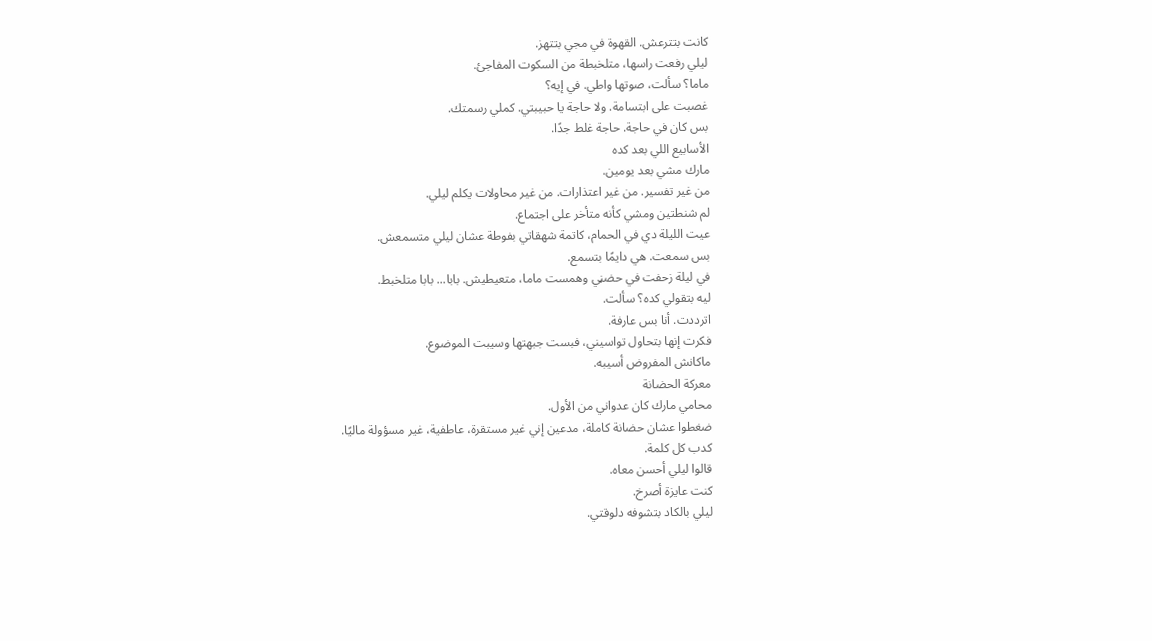كانت بتترعش. القهوة في مجي بتتهز.
ليلي رفعت راسها، متلخبطة من السكوت المفاجئ.
ماما؟ سألت، صوتها واطي. في إيه؟
غصبت على ابتسامة. ولا حاجة يا حبيبتي. كملي رسمتك.
بس كان في حاجة. حاجة غلط جدًا.
الأسابيع اللي بعد كده
مارك مشي بعد يومين.
من غير تفسير. من غير اعتذارات. من غير محاولات يكلم ليلي.
لم شنطتين ومشي كأنه متأخر على اجتماع.
عيت الليلة دي في الحمام، كاتمة شهقاتي بفوطة عشان ليلي متسمعش.
بس سمعت. هي دايمًا بتسمع.
في ليلة زحفت في حضڼي وهمست ماما، متعيطيش. بابا... بابا متلخبط.
ليه بتقولي كده؟ سألت.
اترددت. أنا بس عارفة.
فكرت إنها بتحاول تواسيني، فبست جبهتها وسيبت الموضوع.
ماكانش المفروض أسيبه.
معركة الحضانة
محامي مارك كان عدواني من الأول.
ضغطوا عشان حضانة كاملة، مدعين إني غير مستقرة، عاطفية، غير مسؤولة ماليًا.
كدب كل كلمة.
قالوا ليلي أحسن معاه.
كنت عايزة أصرخ.
ليلي بالكاد بتشوفه دلوقتي.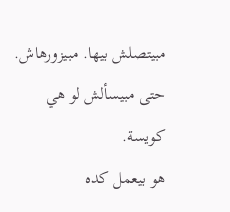مبيتصلش بيها. مبيزورهاش. حتى مبيسألش لو هي كويسة.
هو بيعمل كده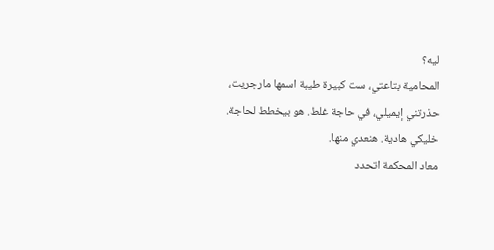ليه؟
المحامية بتاعتي، ست كبيرة طيبة اسمها مارجريت، حذرتني إيميلي، في حاجة غلط. هو بيخطط لحاجة. خليكي هادية. هنعدي منها.
معاد المحكمة اتحدد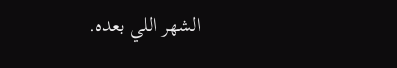الشهر اللي بعده.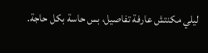ليلي مكنتش عارفة تفاصيل، بس حاسة بكل حاجة.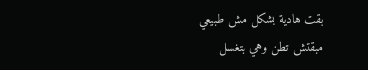بقت هادية بشكل مش طبيعي مبقتش تطن وهي بتغسل